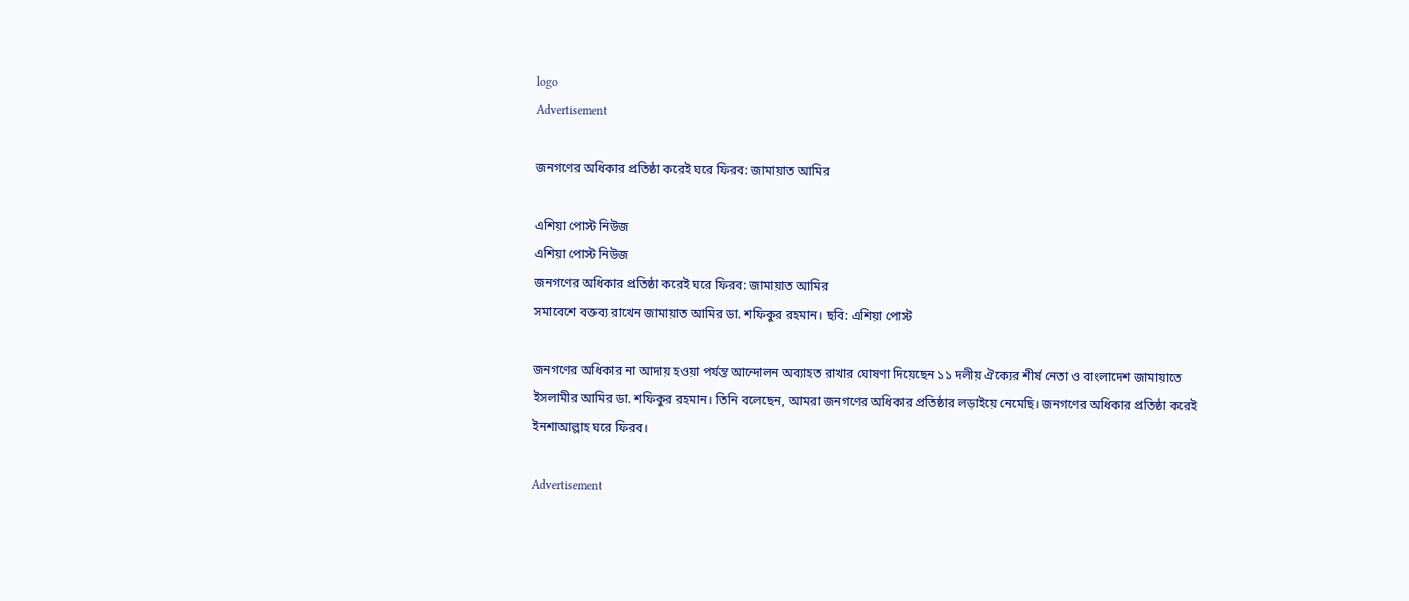logo
Advertisement

জনগণের অধিকার প্রতিষ্ঠা করেই ঘরে ফিরব: জামায়াত আমির

এশিয়া পোস্ট নিউজ
এশিয়া পোস্ট নিউজ
জনগণের অধিকার প্রতিষ্ঠা করেই ঘরে ফিরব: জামায়াত আমির
সমাবেশে বক্তব্য রাখেন জামায়াত আমির ডা. শফিকুর রহমান। ছবি: এশিয়া পোস্ট

জনগণের অধিকার না আদায় হওয়া পর্যন্ত আন্দোলন অব্যাহত রাখার ঘোষণা দিয়েছেন ১১ দলীয় ঐক্যের শীর্ষ নেতা ও বাংলাদেশ জামায়াতে ইসলামীর আমির ডা. শফিকুর রহমান। তিনি বলেছেন, আমরা জনগণের অধিকার প্রতিষ্ঠার লড়াইয়ে নেমেছি। জনগণের অধিকার প্রতিষ্ঠা করেই ইনশাআল্লাহ ঘরে ফিরব।

Advertisement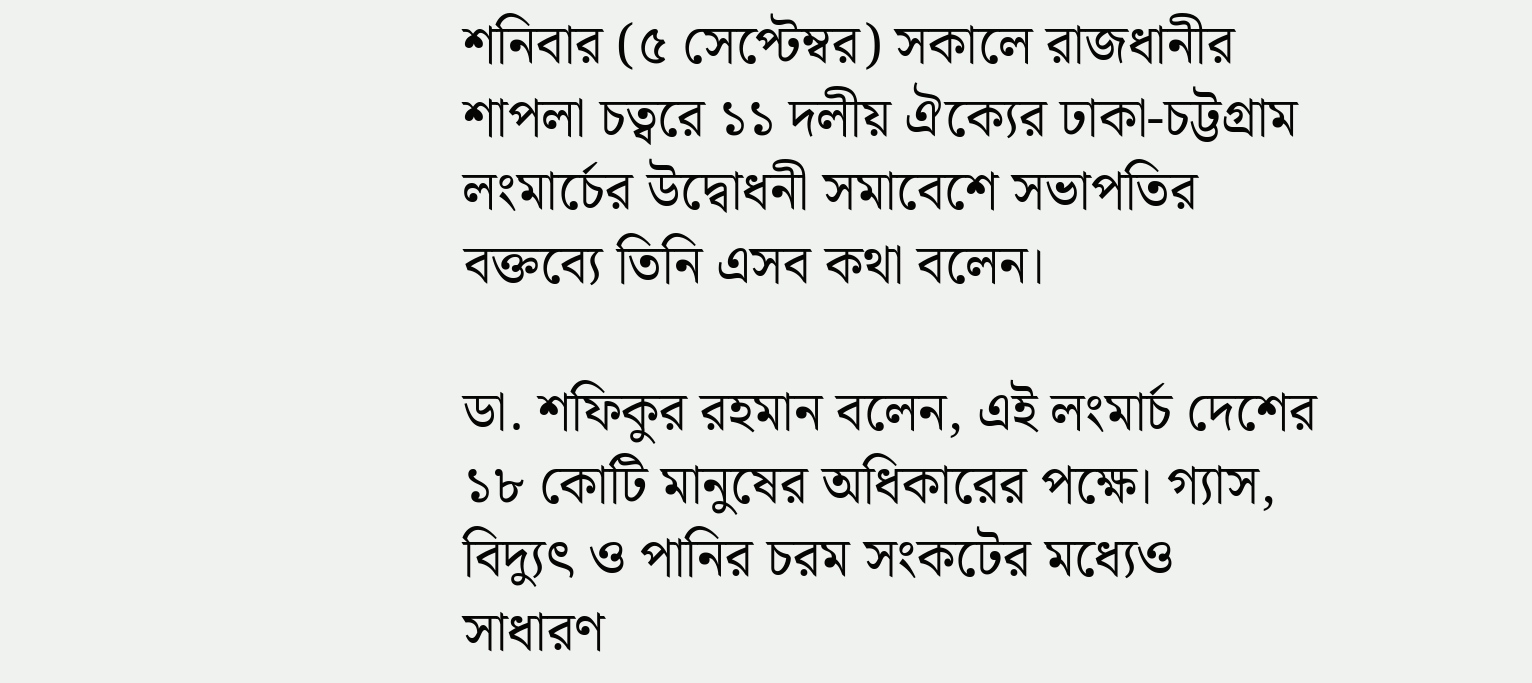শনিবার (৫ সেপ্টেম্বর) সকালে রাজধানীর শাপলা চত্বরে ১১ দলীয় ঐক্যের ঢাকা-চট্টগ্রাম লংমার্চের উদ্বোধনী সমাবেশে সভাপতির বক্তব্যে তিনি এসব কথা বলেন।

ডা. শফিকুর রহমান বলেন, এই লংমার্চ দেশের ১৮ কোটি মানুষের অধিকারের পক্ষে। গ্যাস, বিদ্যুৎ ও পানির চরম সংকটের মধ্যেও সাধারণ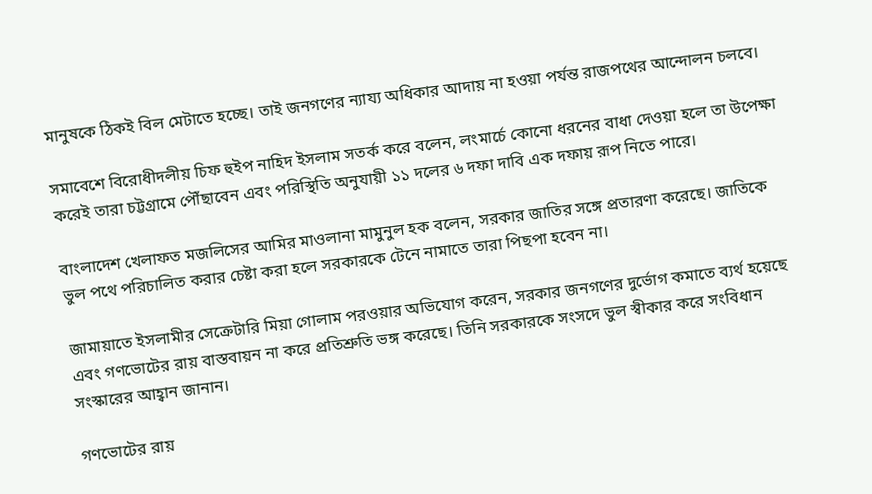মানুষকে ঠিকই বিল মেটাতে হচ্ছে। তাই জনগণের ন্যায্য অধিকার আদায় না হওয়া পর্যন্ত রাজপথের আন্দোলন চলবে।

সমাবেশে বিরোধীদলীয় চিফ হুইপ নাহিদ ইসলাম সতর্ক করে বলেন, লংমার্চে কোনো ধরনের বাধা দেওয়া হলে তা উপেক্ষা করেই তারা চট্টগ্রামে পৌঁছাবেন এবং পরিস্থিতি অনুযায়ী ১১ দলের ৬ দফা দাবি এক দফায় রূপ নিতে পারে।

বাংলাদেশ খেলাফত মজলিসের আমির মাওলানা মামুনুল হক বলেন, সরকার জাতির সঙ্গে প্রতারণা করেছে। জাতিকে ভুল পথে পরিচালিত করার চেষ্টা করা হলে সরকারকে টেনে নামাতে তারা পিছপা হবেন না।

জামায়াতে ইসলামীর সেক্রেটারি মিয়া গোলাম পরওয়ার অভিযোগ করেন, সরকার জনগণের দুর্ভোগ কমাতে ব্যর্থ হয়েছে এবং গণভোটের রায় বাস্তবায়ন না করে প্রতিশ্রুতি ভঙ্গ করেছে। তিনি সরকারকে সংসদে ভুল স্বীকার করে সংবিধান সংস্কারের আহ্বান জানান।

গণভোটের রায়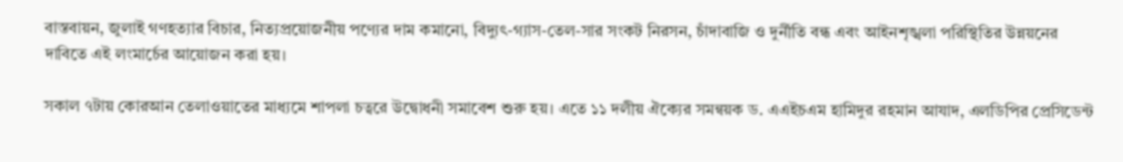বাস্তবায়ন, জুলাই গণহত্যার বিচার, নিত্যপ্রয়োজনীয় পণ্যের দাম কমানো, বিদ্যুৎ-গ্যাস-তেল-সার সংকট নিরসন, চাঁদাবাজি ও দুর্নীতি বন্ধ এবং আইনশৃঙ্খলা পরিস্থিতির উন্নয়নের দাবিতে এই লংমার্চের আয়োজন করা হয়।

সকাল ৭টায় কোরআন তেলাওয়াতের মাধ্যমে শাপলা চত্বরে উদ্বোধনী সমাবেশ শুরু হয়। এতে ১১ দলীয় ঐক্যের সমন্বয়ক ড. এএইচএম হামিদুর রহমান আযাদ, এলডিপির প্রেসিডেন্ট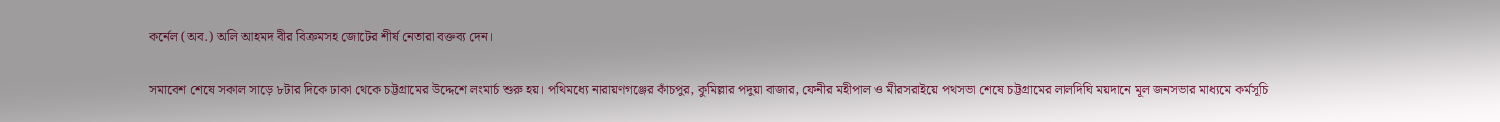কর্নেল (অব.) অলি আহমদ বীর বিক্রমসহ জোটের শীর্ষ নেতারা বক্তব্য দেন।

সমাবেশ শেষে সকাল সাড়ে ৮টার দিকে ঢাকা থেকে চট্টগ্রামের উদ্দেশে লংমার্চ শুরু হয়। পথিমধ্যে নারায়ণগঞ্জের কাঁচপুর, কুমিল্লার পদুয়া বাজার, ফেনীর মহীপাল ও মীরসরাইয়ে পথসভা শেষে চট্টগ্রামের লালদিঘি ময়দানে মূল জনসভার মাধ্যমে কর্মসূচি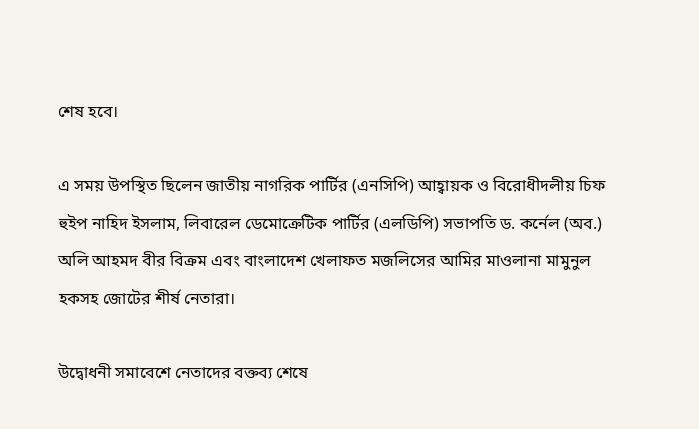শেষ হবে।

এ সময় উপস্থিত ছিলেন জাতীয় নাগরিক পার্টির (এনসিপি) আহ্বায়ক ও বিরোধীদলীয় চিফ হুইপ নাহিদ ইসলাম, লিবারেল ডেমোক্রেটিক পার্টির (এলডিপি) সভাপতি ড. কর্নেল (অব.) অলি আহমদ বীর বিক্রম এবং বাংলাদেশ খেলাফত মজলিসের আমির মাওলানা মামুনুল হকসহ জোটের শীর্ষ নেতারা।

উদ্বোধনী সমাবেশে নেতাদের বক্তব্য শেষে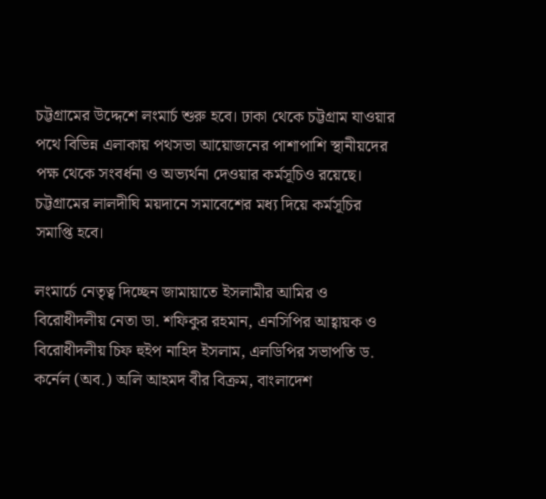চট্টগ্রামের উদ্দেশে লংমার্চ শুরু হবে। ঢাকা থেকে চট্টগ্রাম যাওয়ার পথে বিভিন্ন এলাকায় পথসভা আয়োজনের পাশাপাশি স্থানীয়দের পক্ষ থেকে সংবর্ধনা ও অভ্যর্থনা দেওয়ার কর্মসূচিও রয়েছে। চট্টগ্রামের লালদীঘি ময়দানে সমাবেশের মধ্য দিয়ে কর্মসূচির সমাপ্তি হবে।

লংমার্চে নেতৃত্ব দিচ্ছেন জামায়াতে ইসলামীর আমির ও বিরোধীদলীয় নেতা ডা. শফিকুর রহমান, এনসিপির আহ্বায়ক ও বিরোধীদলীয় চিফ হুইপ নাহিদ ইসলাম, এলডিপির সভাপতি ড. কর্নেল (অব.) অলি আহমদ বীর বিক্রম, বাংলাদেশ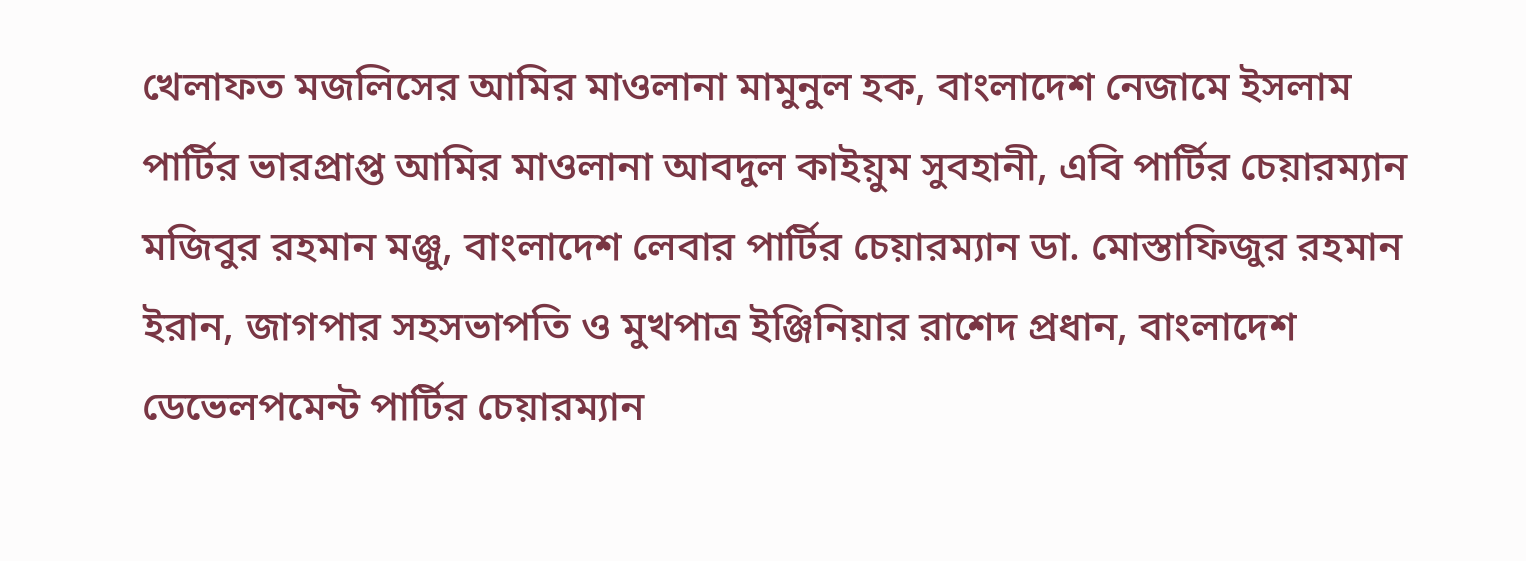খেলাফত মজলিসের আমির মাওলানা মামুনুল হক, বাংলাদেশ নেজামে ইসলাম পার্টির ভারপ্রাপ্ত আমির মাওলানা আবদুল কাইয়ুম সুবহানী, এবি পার্টির চেয়ারম্যান মজিবুর রহমান মঞ্জু, বাংলাদেশ লেবার পার্টির চেয়ারম্যান ডা. মোস্তাফিজুর রহমান ইরান, জাগপার সহসভাপতি ও মুখপাত্র ইঞ্জিনিয়ার রাশেদ প্রধান, বাংলাদেশ ডেভেলপমেন্ট পার্টির চেয়ারম্যান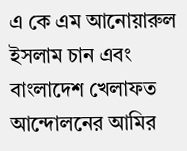এ কে এম আনোয়ারুল ইসলাম চান এবং বাংলাদেশ খেলাফত আন্দোলনের আমির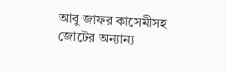আবু জাফর কাসেমীসহ জোটের অন্যান্য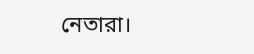নেতারা।